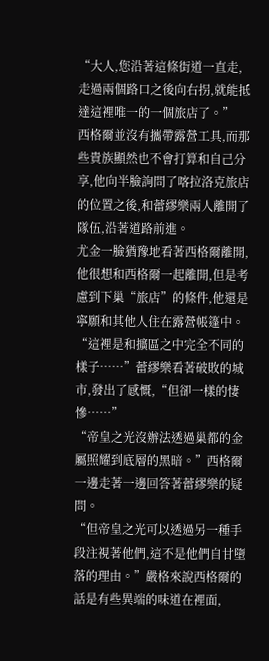“大人,您沿著這條街道一直走,走過兩個路口之後向右拐,就能抵達這裡唯一的一個旅店了。”
西格爾並沒有攜帶露營工具,而那些貴族顯然也不會打算和自己分享,他向半臉詢問了喀拉洛克旅店的位置之後,和蕾繆樂兩人離開了隊伍,沿著道路前進。
尤金一臉猶豫地看著西格爾離開,他很想和西格爾一起離開,但是考慮到下巢“旅店”的條件,他還是寧願和其他人住在露營帳篷中。
“這裡是和擴區之中完全不同的樣子……”蕾繆樂看著破敗的城市,發出了感慨,“但卻一樣的悽慘……”
“帝皇之光沒辦法透過巢都的金屬照耀到底層的黑暗。”西格爾一邊走著一邊回答著蕾繆樂的疑問。
“但帝皇之光可以透過另一種手段注視著他們,這不是他們自甘墮落的理由。”嚴格來說西格爾的話是有些異端的味道在裡面,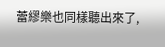蕾繆樂也同樣聽出來了,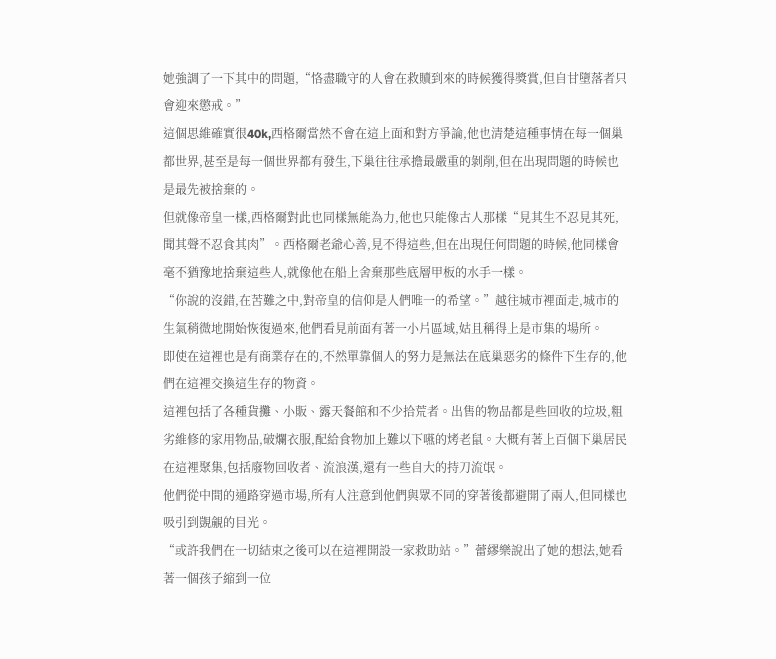她強調了一下其中的問題,“恪盡職守的人會在救贖到來的時候獲得獎賞,但自甘墮落者只會迎來懲戒。”
這個思維確實很40k,西格爾當然不會在這上面和對方爭論,他也清楚這種事情在每一個巢都世界,甚至是每一個世界都有發生,下巢往往承擔最嚴重的剝削,但在出現問題的時候也是最先被捨棄的。
但就像帝皇一樣,西格爾對此也同樣無能為力,他也只能像古人那樣“見其生不忍見其死,聞其聲不忍食其肉”。西格爾老爺心善,見不得這些,但在出現任何問題的時候,他同樣會毫不猶豫地捨棄這些人,就像他在船上舍棄那些底層甲板的水手一樣。
“你說的沒錯,在苦難之中,對帝皇的信仰是人們唯一的希望。”越往城市裡面走,城市的生氣稍微地開始恢復過來,他們看見前面有著一小片區域,姑且稱得上是市集的場所。
即使在這裡也是有商業存在的,不然單靠個人的努力是無法在底巢惡劣的條件下生存的,他們在這裡交換這生存的物資。
這裡包括了各種貨攤、小販、露天餐館和不少拾荒者。出售的物品都是些回收的垃圾,粗劣維修的家用物品,破爛衣服,配給食物加上難以下嚥的烤老鼠。大概有著上百個下巢居民在這裡聚集,包括廢物回收者、流浪漢,還有一些自大的持刀流氓。
他們從中間的通路穿過市場,所有人注意到他們與眾不同的穿著後都避開了兩人,但同樣也吸引到覬覦的目光。
“或許我們在一切結束之後可以在這裡開設一家救助站。”蕾繆樂說出了她的想法,她看著一個孩子縮到一位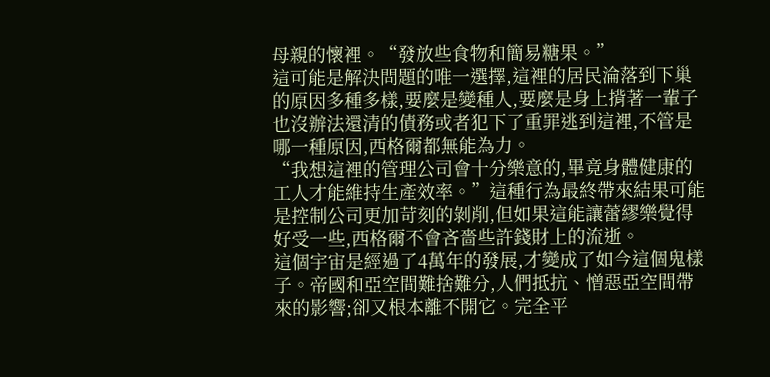母親的懷裡。“發放些食物和簡易糖果。”
這可能是解決問題的唯一選擇,這裡的居民淪落到下巢的原因多種多樣,要麼是變種人,要麼是身上揹著一輩子也沒辦法還清的債務或者犯下了重罪逃到這裡,不管是哪一種原因,西格爾都無能為力。
“我想這裡的管理公司會十分樂意的,畢竟身體健康的工人才能維持生產效率。”這種行為最終帶來結果可能是控制公司更加苛刻的剝削,但如果這能讓蕾繆樂覺得好受一些,西格爾不會吝嗇些許錢財上的流逝。
這個宇宙是經過了4萬年的發展,才變成了如今這個鬼樣子。帝國和亞空間難捨難分,人們抵抗、憎惡亞空間帶來的影響;卻又根本離不開它。完全平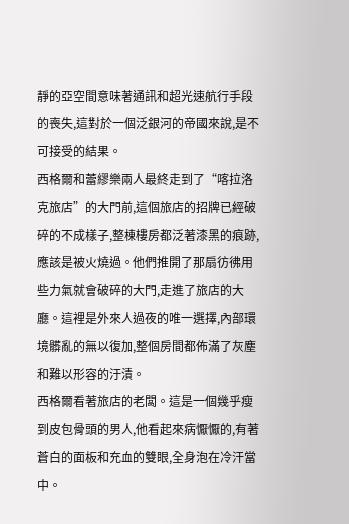靜的亞空間意味著通訊和超光速航行手段的喪失,這對於一個泛銀河的帝國來說,是不可接受的結果。
西格爾和蕾繆樂兩人最終走到了“喀拉洛克旅店”的大門前,這個旅店的招牌已經破碎的不成樣子,整棟樓房都泛著漆黑的痕跡,應該是被火燒過。他們推開了那扇彷彿用些力氣就會破碎的大門,走進了旅店的大廳。這裡是外來人過夜的唯一選擇,內部環境髒亂的無以復加,整個房間都佈滿了灰塵和難以形容的汙漬。
西格爾看著旅店的老闆。這是一個幾乎瘦到皮包骨頭的男人,他看起來病懨懨的,有著蒼白的面板和充血的雙眼,全身泡在冷汗當中。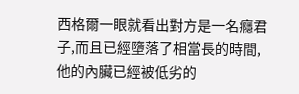西格爾一眼就看出對方是一名癮君子,而且已經墮落了相當長的時間,他的內臟已經被低劣的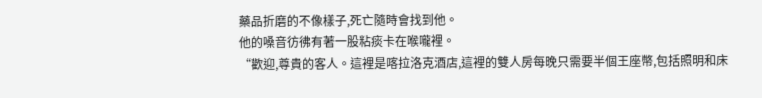藥品折磨的不像樣子,死亡隨時會找到他。
他的嗓音彷彿有著一股粘痰卡在喉嚨裡。
“歡迎,尊貴的客人。這裡是喀拉洛克酒店,這裡的雙人房每晚只需要半個王座幣,包括照明和床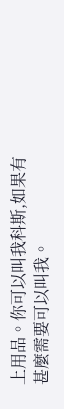上用品。你可以叫我科斯,如果有甚麼需要可以叫我。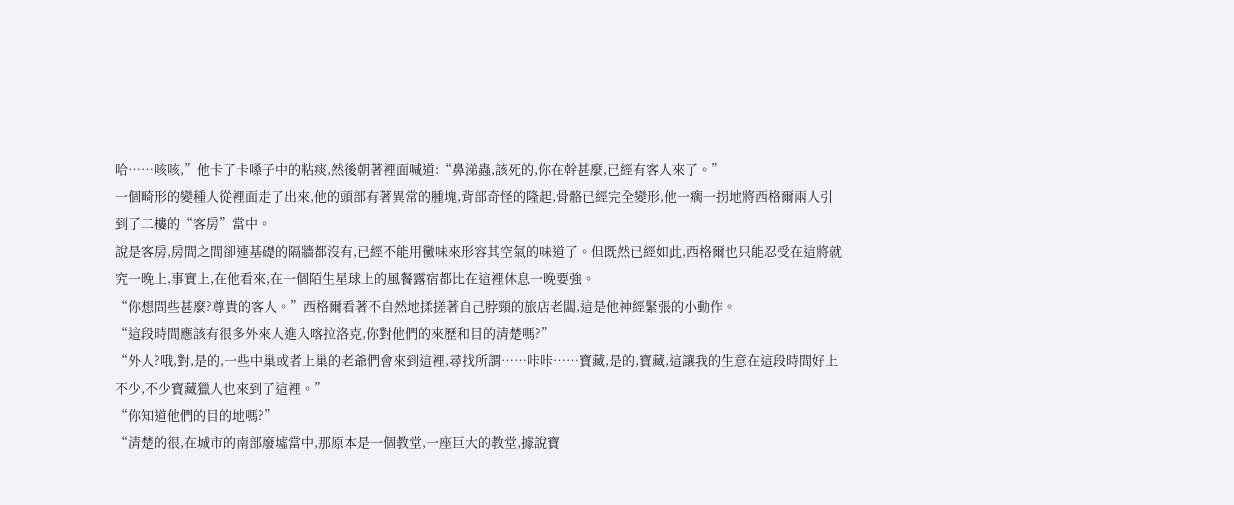哈……咳咳,”他卡了卡嗓子中的粘痰,然後朝著裡面喊道:“鼻涕蟲,該死的,你在幹甚麼,已經有客人來了。”
一個畸形的變種人從裡面走了出來,他的頭部有著異常的腫塊,背部奇怪的隆起,骨骼已經完全變形,他一瘸一拐地將西格爾兩人引到了二樓的“客房”當中。
說是客房,房間之間卻連基礎的隔牆都沒有,已經不能用黴味來形容其空氣的味道了。但既然已經如此,西格爾也只能忍受在這將就究一晚上,事實上,在他看來,在一個陌生星球上的風餐露宿都比在這裡休息一晚要強。
“你想問些甚麼?尊貴的客人。”西格爾看著不自然地揉搓著自己脖頸的旅店老闆,這是他神經緊張的小動作。
“這段時間應該有很多外來人進入喀拉洛克,你對他們的來歷和目的清楚嗎?”
“外人?哦,對,是的,一些中巢或者上巢的老爺們會來到這裡,尋找所謂……咔咔……寶藏,是的,寶藏,這讓我的生意在這段時間好上不少,不少寶藏獵人也來到了這裡。”
“你知道他們的目的地嗎?”
“清楚的很,在城市的南部廢墟當中,那原本是一個教堂,一座巨大的教堂,據說寶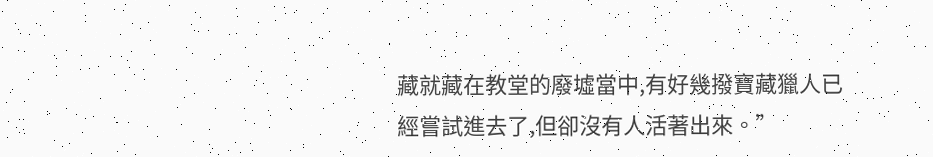藏就藏在教堂的廢墟當中,有好幾撥寶藏獵人已經嘗試進去了,但卻沒有人活著出來。”